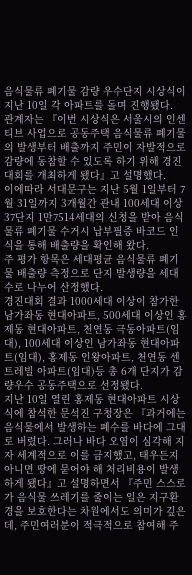음식물류 폐기물 감량 우수단지 시상식이 지난 10일 각 아파트를 돌며 진행됐다.
관계자는 『이번 시상식은 서울시의 인센티브 사업으로 공동주택 음식물류 폐기물의 발생부터 배출까지 주민이 자발적으로 감량에 동참할 수 있도록 하기 위해 경진대회를 개최하게 됐다』고 설명했다.
이에따라 서대문구는 지난 5월 1일부터 7월 31일까지 3개월간 관내 100세대 이상 37단지 1만7514세대의 신청을 받아 음식물류 폐기물 수거시 납부필증 바코드 인식을 통해 배출량을 확인해 왔다.
주 평가 항목은 세대평균 음식물류 폐기물 배출량 측정으로 단지 발생량을 세대수로 나누어 산정했다.
경진대회 결과 1000세대 이상이 참가한 남가좌동 현대아파트, 500세대 이상인 홍제동 현대아파트, 천연동 극동아파트(임대), 100세대 이상인 남가좌동 현대아파트(임대), 홍제동 인왕아파트, 천연동 센트레빌 아파트(임대)등 총 6개 단지가 감량우수 공동주택으로 선정됐다.
지난 10일 열린 홍제동 현대아파트 시상식에 참석한 문석진 구청장은 『과거에는 음식물에서 발생하는 폐수를 바다에 그대로 버렸다. 그러나 바다 오염이 심각해 지자 세계적으로 이를 금지했고, 태우든지 아니면 땅에 묻어야 해 처리비용이 발생하게 됐다』고 설명하면서 『주민 스스로가 음식물 쓰레기를 줄이는 일은 지구환경을 보호한다는 차원에서도 의미가 깊은데, 주민여러분이 적극적으로 참여해 주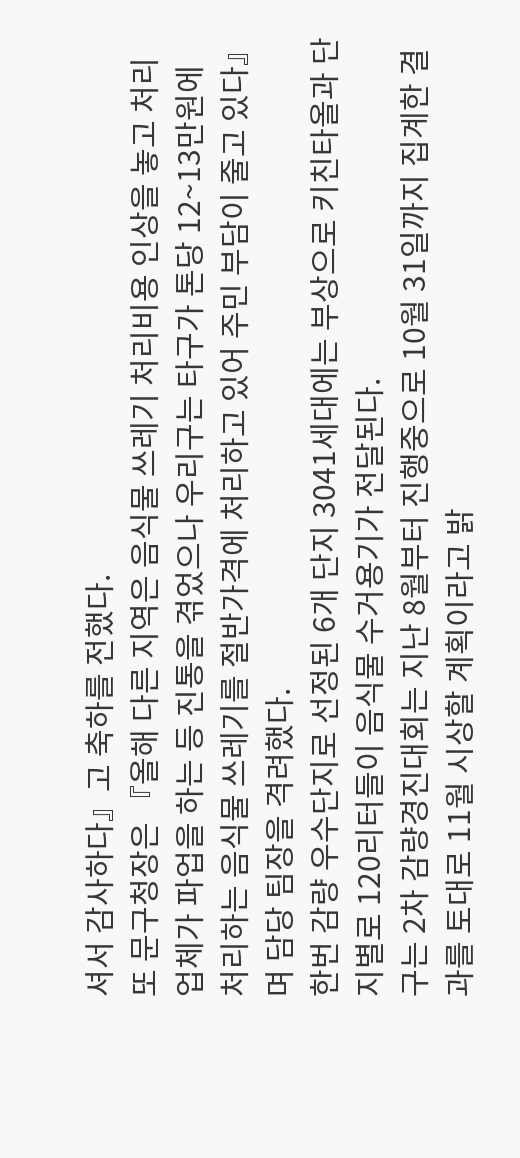셔서 감사하다』고 축하를 전했다.
또 문구청장은 『올해 다른 지역은 음식물 쓰레기 처리비용 인상을 놓고 처리업체가 파업을 하는 등 진통을 겪었으나 우리구는 타구가 톤당 12~13만원에 처리하는 음식물 쓰레기를 절반가격에 처리하고 있어 주민 부담이 줄고 있다』며 담당 팀장을 격려했다.
한번 감량 우수단지로 선정된 6개 단지 3041세대에는 부상으로 키친타올과 단지별로 120리터들이 음식물 수거용기가 전달된다.
구는 2차 감량경진대회는 지난 8월부터 진행중으로 10월 31일까지 집계한 결과를 토대로 11월 시상할 계획이라고 밝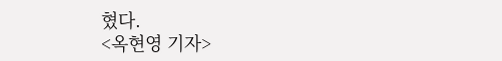혔다.
<옥현영 기자>